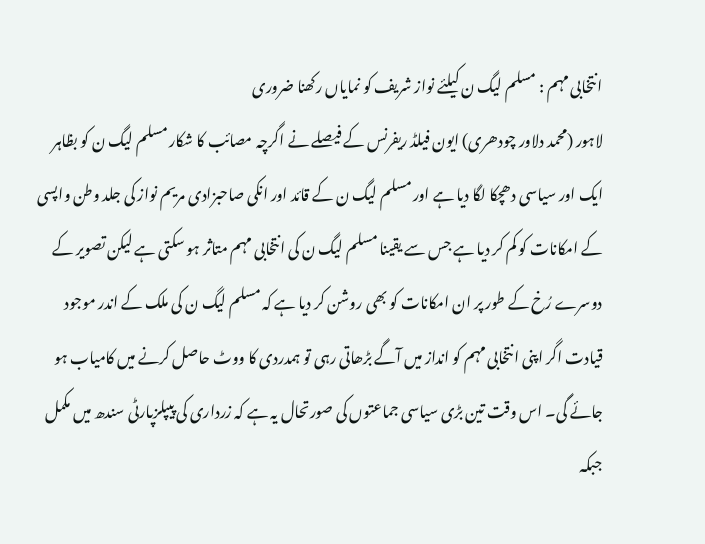انتخابی مہم : مسلم لیگ ن کیلئے نواز شریف کو نمایاں رکھنا ضروری
لاہور (محمد دلاور چودھری) ایون فیلڈ ریفرنس کے فیصلے نے اگرچہ مصائب کا شکار مسلم لیگ ن کو بظاہر ایک اور سیاسی دھچکا لگا دیا ہے اور مسلم لیگ ن کے قائد اور انکی صاحبزادی مریم نواز کی جلد وطن واپسی کے امکانات کو کم کر دیا ہے جس سے یقینا مسلم لیگ ن کی انتخابی مہم متاثر ہو سکتی ہے لیکن تصویر کے دوسرے رُخ کے طور پر ان امکانات کو بھی روشن کر دیا ہے کہ مسلم لیگ ن کی ملک کے اندر موجود قیادت اگر اپنی انتخابی مہم کو انداز میں آگے بڑھاتی رہی تو ہمدردی کا ووٹ حاصل کرنے میں کامیاب ہو جائے گی۔ اس وقت تین بڑی سیاسی جماعتوں کی صورتحال یہ ہے کہ زرداری کی پیپلزپارٹی سندھ میں مکمل جبکہ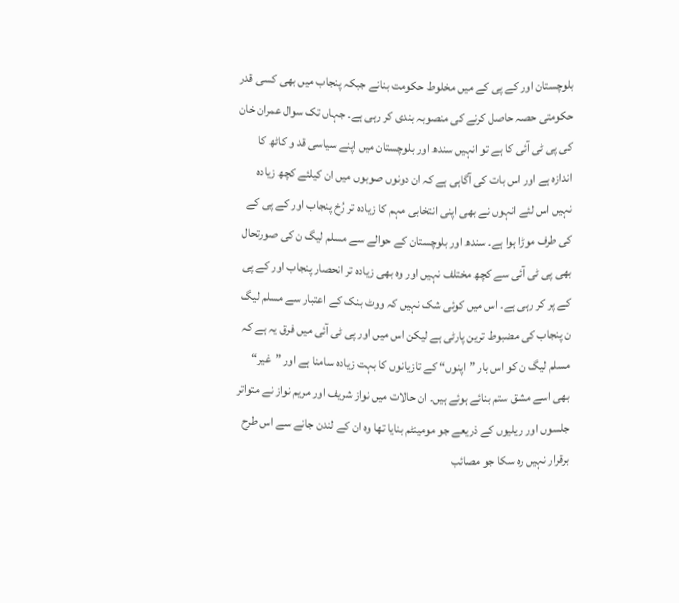بلوچستان اور کے پی کے میں مخلوط حکومت بنانے جبکہ پنجاب میں بھی کسی قدر حکومتی حصہ حاصل کرنے کی منصوبہ بندی کر رہی ہے۔ جہاں تک سوال عمران خان کی پی ٹی آئی کا ہے تو انہیں سندھ اور بلوچستان میں اپنے سیاسی قد و کاٹھ کا اندازہ ہے اور اس بات کی آگاہی ہے کہ ان دونوں صوبوں میں ان کیلئے کچھ زیادہ نہیں اس لئے انہوں نے بھی اپنی انتخابی مہم کا زیادہ تر رُخ پنجاب اور کے پی کے کی طرف موڑا ہوا ہے۔ سندھ اور بلوچستان کے حوالے سے مسلم لیگ ن کی صورتحال بھی پی ٹی آئی سے کچھ مختلف نہیں اور وہ بھی زیادہ تر انحصار پنجاب اور کے پی کے پر کر رہی ہے۔ اس میں کوئی شک نہیں کہ ووٹ بنک کے اعتبار سے مسلم لیگ ن پنجاب کی مضبوط ترین پارٹی ہے لیکن اس میں اور پی ٹی آئی میں فرق یہ ہے کہ مسلم لیگ ن کو اس بار ”اپنوں“ کے تازیانوں کا بہت زیادہ سامنا ہے اور ”غیر“ بھی اسے مشق ستم بنائے ہوئے ہیں۔ ان حالات میں نواز شریف اور مریم نواز نے متواتر جلسوں اور ریلیوں کے ذریعے جو مومینٹم بنایا تھا وہ ان کے لندن جانے سے اس طرح برقرار نہیں رہ سکا جو مصائب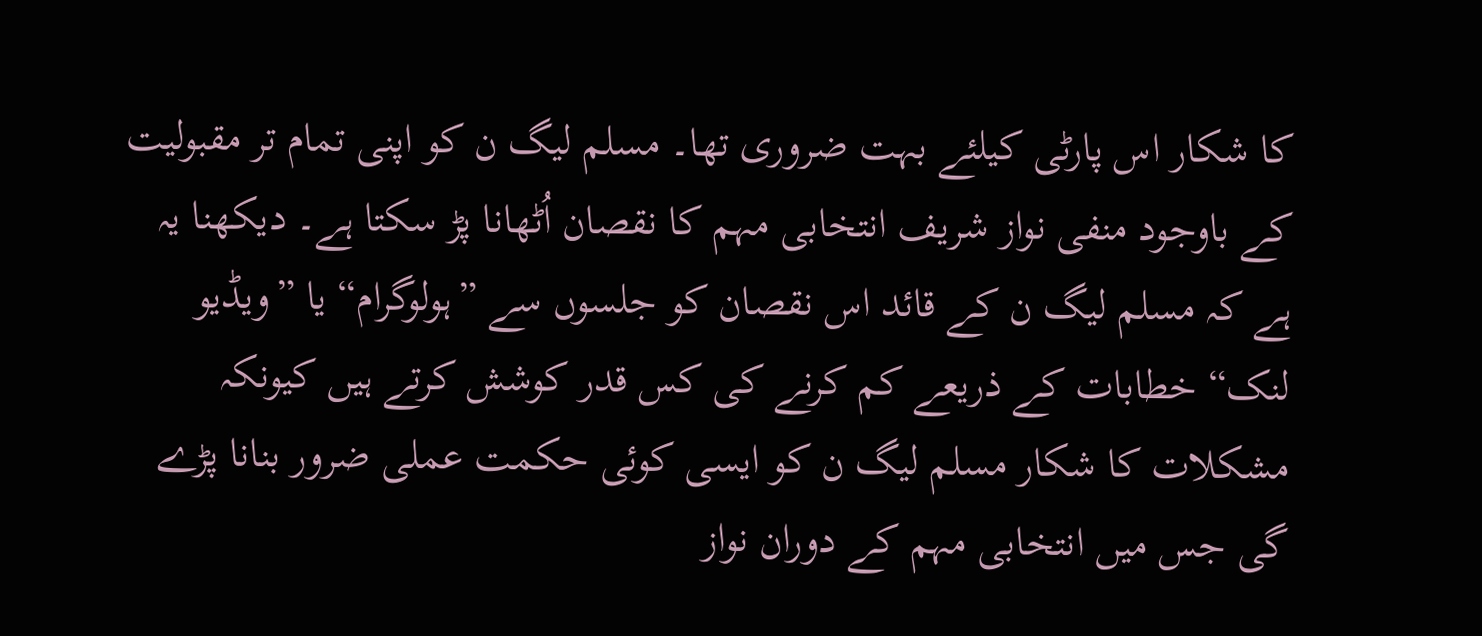کا شکار اس پارٹی کیلئے بہت ضروری تھا۔ مسلم لیگ ن کو اپنی تمام تر مقبولیت کے باوجود منفی نواز شریف انتخابی مہم کا نقصان اُٹھانا پڑ سکتا ہے۔ دیکھنا یہ ہے کہ مسلم لیگ ن کے قائد اس نقصان کو جلسوں سے ”ہولوگرام“ یا ”ویڈیو لنک“ خطابات کے ذریعے کم کرنے کی کس قدر کوشش کرتے ہیں کیونکہ مشکلات کا شکار مسلم لیگ ن کو ایسی کوئی حکمت عملی ضرور بنانا پڑے گی جس میں انتخابی مہم کے دوران نواز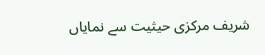شریف مرکزی حیثیت سے نمایاں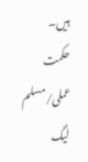ہیں۔
حکمت عملی/مسلم لیگ